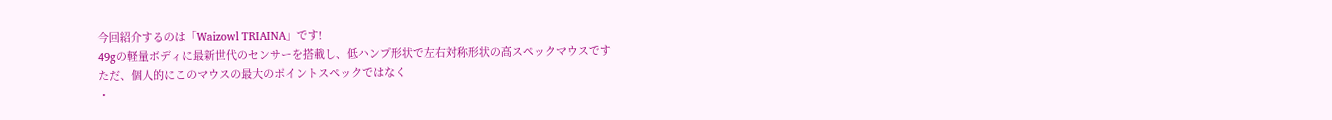今回紹介するのは「Waizowl TRIAINA」です!
49gの軽量ボディに最新世代のセンサーを搭載し、低ハンプ形状で左右対称形状の高スペックマウスです
ただ、個人的にこのマウスの最大のポイントスペックではなく
・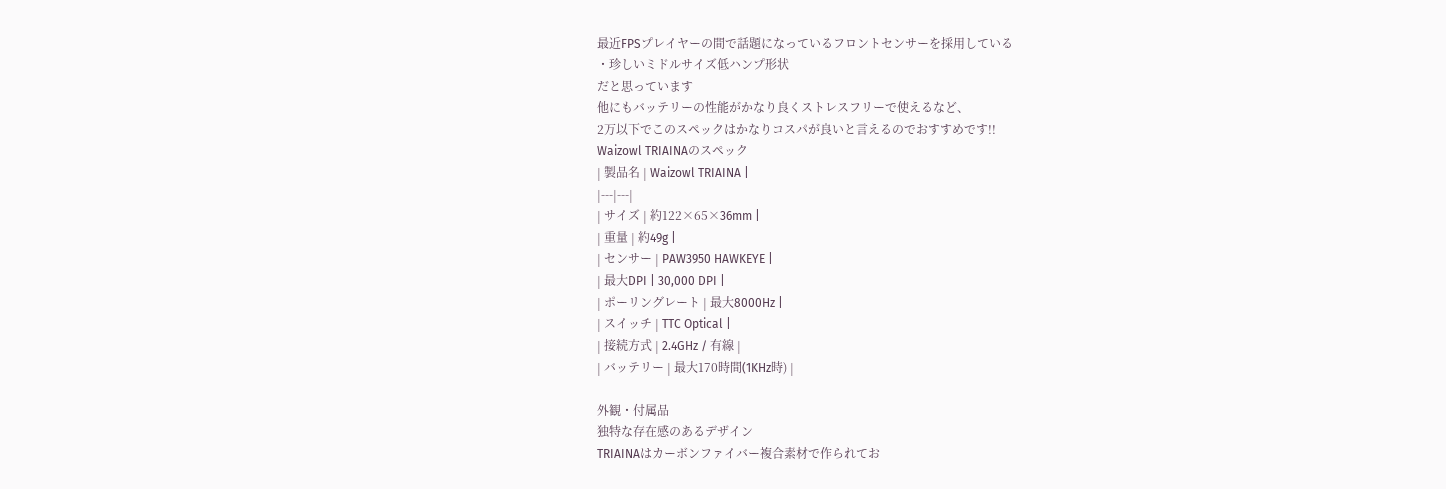最近FPSプレイヤーの間で話題になっているフロントセンサーを採用している
・珍しいミドルサイズ低ハンプ形状
だと思っています
他にもバッテリーの性能がかなり良くストレスフリーで使えるなど、
2万以下でこのスペックはかなりコスパが良いと言えるのでおすすめです!!
Waizowl TRIAINAのスペック
| 製品名 | Waizowl TRIAINA |
|---|---|
| サイズ | 約122×65×36mm |
| 重量 | 約49g |
| センサー | PAW3950 HAWKEYE |
| 最大DPI | 30,000 DPI |
| ポーリングレート | 最大8000Hz |
| スイッチ | TTC Optical |
| 接続方式 | 2.4GHz / 有線 |
| バッテリー | 最大170時間(1KHz時) |

外観・付属品
独特な存在感のあるデザイン
TRIAINAはカーボンファイバー複合素材で作られてお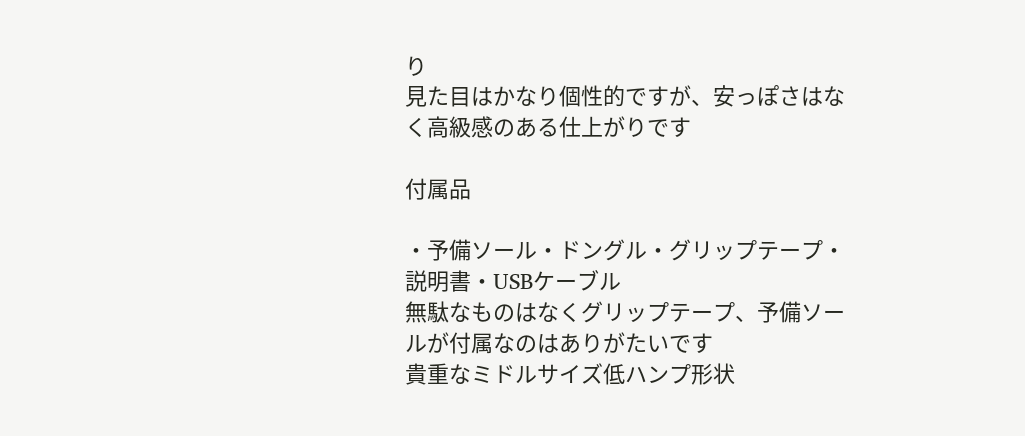り
見た目はかなり個性的ですが、安っぽさはなく高級感のある仕上がりです

付属品

・予備ソール・ドングル・グリップテープ・説明書・USBケーブル
無駄なものはなくグリップテープ、予備ソールが付属なのはありがたいです
貴重なミドルサイズ低ハンプ形状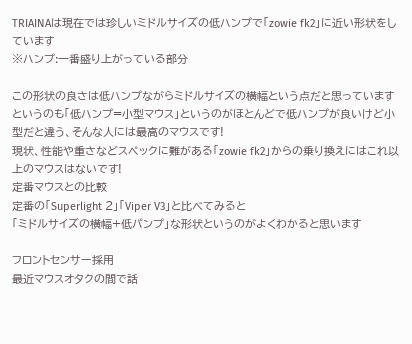TRIAINAは現在では珍しいミドルサイズの低ハンプで「zowie fk2」に近い形状をしています
※ハンプ:一番盛り上がっている部分

この形状の良さは低ハンプながらミドルサイズの横幅という点だと思っています
というのも「低ハンプ=小型マウス」というのがほとんどで低ハンプが良いけど小型だと違う、そんな人には最高のマウスです!
現状、性能や重さなどスペックに難がある「zowie fk2」からの乗り換えにはこれ以上のマウスはないです!
定番マウスとの比較
定番の「Superlight 2」「Viper V3」と比べてみると
「ミドルサイズの横幅+低パンプ」な形状というのがよくわかると思います

フロントセンサー採用
最近マウスオタクの間で話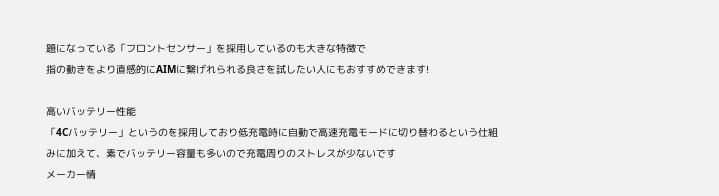題になっている「フロントセンサー」を採用しているのも大きな特徴で
指の動きをより直感的にAIMに繋げれられる良さを試したい人にもおすすめできます!

高いバッテリー性能
「4Cバッテリー」というのを採用しており低充電時に自動で高速充電モードに切り替わるという仕組みに加えて、素でバッテリー容量も多いので充電周りのストレスが少ないです
メーカー情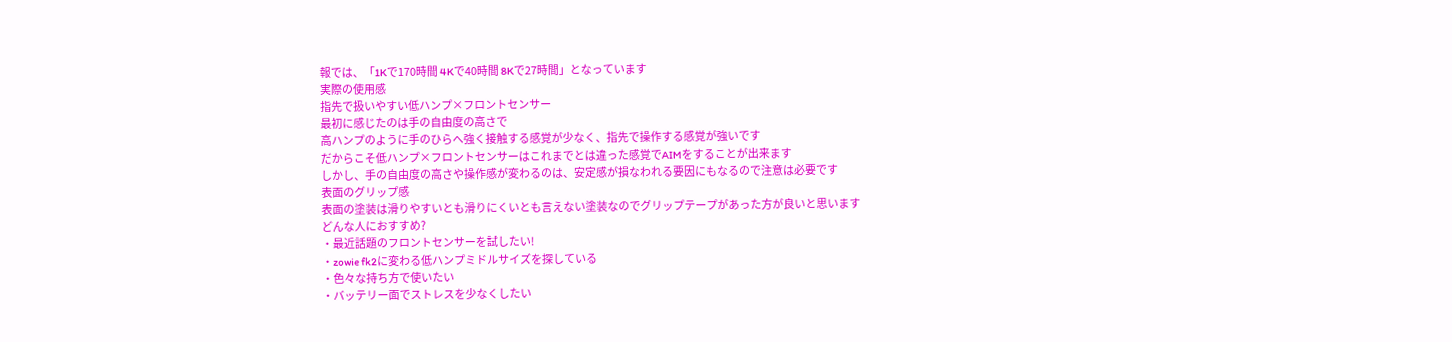報では、「1Kで170時間 4Kで40時間 8Kで27時間」となっています
実際の使用感
指先で扱いやすい低ハンプ×フロントセンサー
最初に感じたのは手の自由度の高さで
高ハンプのように手のひらへ強く接触する感覚が少なく、指先で操作する感覚が強いです
だからこそ低ハンプ×フロントセンサーはこれまでとは違った感覚でAIMをすることが出来ます
しかし、手の自由度の高さや操作感が変わるのは、安定感が損なわれる要因にもなるので注意は必要です
表面のグリップ感
表面の塗装は滑りやすいとも滑りにくいとも言えない塗装なのでグリップテープがあった方が良いと思います
どんな人におすすめ?
・最近話題のフロントセンサーを試したい!
・zowie fk2に変わる低ハンプミドルサイズを探している
・色々な持ち方で使いたい
・バッテリー面でストレスを少なくしたい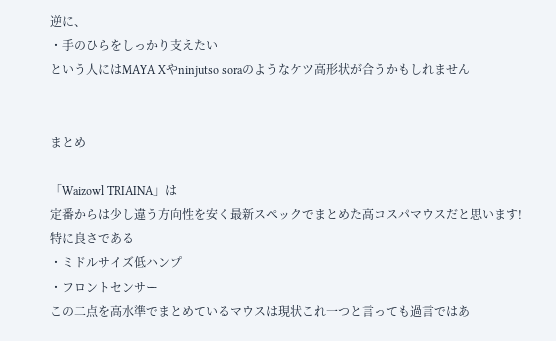逆に、
・手のひらをしっかり支えたい
という人にはMAYA Xやninjutso soraのようなケツ高形状が合うかもしれません


まとめ

「Waizowl TRIAINA」は
定番からは少し違う方向性を安く最新スペックでまとめた高コスパマウスだと思います!
特に良さである
・ミドルサイズ低ハンプ
・フロントセンサー
この二点を高水準でまとめているマウスは現状これ一つと言っても過言ではあ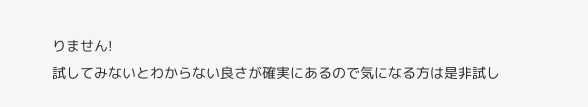りません!
試してみないとわからない良さが確実にあるので気になる方は是非試し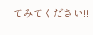てみてください!!